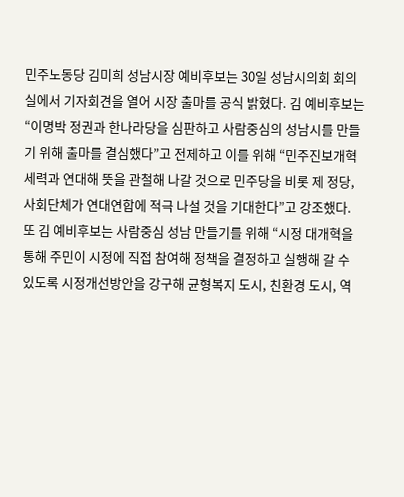민주노동당 김미희 성남시장 예비후보는 30일 성남시의회 회의실에서 기자회견을 열어 시장 출마를 공식 밝혔다. 김 예비후보는 “이명박 정권과 한나라당을 심판하고 사람중심의 성남시를 만들기 위해 출마를 결심했다”고 전제하고 이를 위해 “민주진보개혁 세력과 연대해 뜻을 관철해 나갈 것으로 민주당을 비롯 제 정당, 사회단체가 연대연합에 적극 나설 것을 기대한다”고 강조했다. 또 김 예비후보는 사람중심 성남 만들기를 위해 “시정 대개혁을 통해 주민이 시정에 직접 참여해 정책을 결정하고 실행해 갈 수 있도록 시정개선방안을 강구해 균형복지 도시, 친환경 도시, 역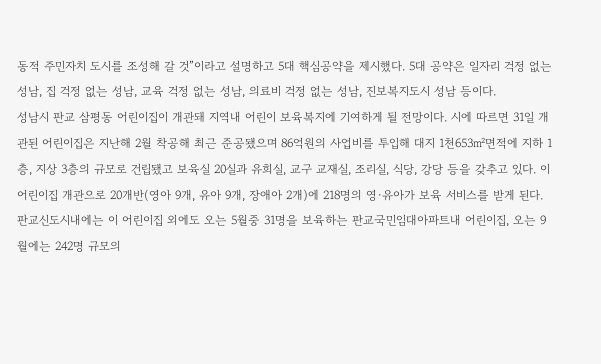동적 주민자치 도시를 조성해 갈 것”이라고 설명하고 5대 핵심공약을 제시했다. 5대 공약은 일자리 걱정 없는 성남, 집 걱정 없는 성남, 교육 걱정 없는 성남, 의료비 걱정 없는 성남, 진보복지도시 성남 등이다.
성남시 판교 삼평동 어린이집이 개관돼 지역내 어린이 보육복지에 기여하게 될 전망이다. 시에 따르면 31일 개관된 어린이집은 지난해 2월 착공해 최근 준공됐으며 86억원의 사업비를 투입해 대지 1천653㎡면적에 지하 1층, 지상 3층의 규모로 건립됐고 보육실 20실과 유희실, 교구 교재실, 조리실, 식당, 강당 등을 갖추고 있다. 이 어린이집 개관으로 20개반(영아 9개, 유아 9개, 장애아 2개)에 218명의 영·유아가 보육 서비스를 받게 된다. 판교신도시내에는 이 어린이집 외에도 오는 5월중 31명을 보육하는 판교국민임대아파트내 어린이집, 오는 9월에는 242명 규모의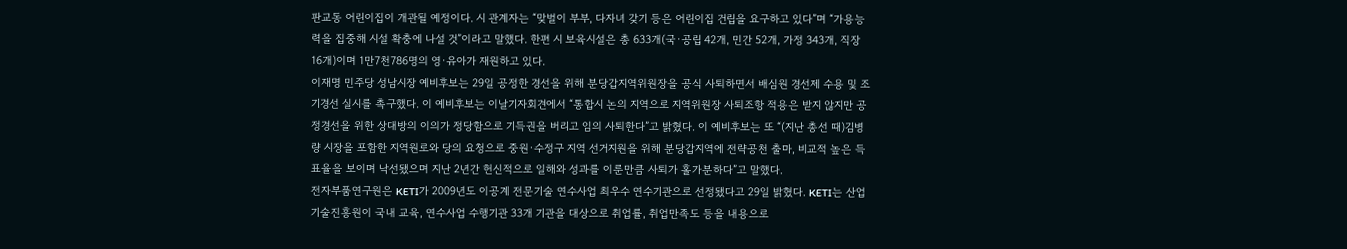판교동 어린이집이 개관될 예정이다. 시 관계자는 “맞벌이 부부, 다자녀 갖기 등은 어린이집 건립을 요구하고 있다”며 “가용능력을 집중해 시설 확충에 나설 것”이라고 말했다. 한편 시 보육시설은 총 633개(국·공립 42개, 민간 52개, 가정 343개, 직장 16개)이며 1만7천786명의 영·유아가 재원하고 있다.
이재명 민주당 성남시장 예비후보는 29일 공정한 경선을 위해 분당갑지역위원장을 공식 사퇴하면서 배심원 경선제 수용 및 조기경선 실시를 촉구했다. 이 예비후보는 이날기자회견에서 “통합시 논의 지역으로 지역위원장 사퇴조항 적용은 받지 않지만 공정경선을 위한 상대방의 이의가 정당함으로 기득권을 버리고 임의 사퇴한다”고 밝혔다. 이 예비후보는 또 “(지난 총선 때)김병량 시장을 포함한 지역원로와 당의 요청으로 중원·수정구 지역 선거지원을 위해 분당갑지역에 전략공천 출마, 비교적 높은 득표율을 보이며 낙선됐으며 지난 2년간 헌신적으로 일해와 성과를 이룬만큼 사퇴가 홀가분하다”고 말했다.
전자부품연구원은 KETI가 2009년도 이공계 전문기술 연수사업 최우수 연수기관으로 선정됐다고 29일 밝혔다. KETI는 산업기술진흥원이 국내 교육, 연수사업 수행기관 33개 기관을 대상으로 취업률, 취업만족도 등을 내용으로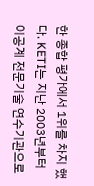한 종합 평가에서 1위를 차지 했다. KETI는 지난 2003년부터 이공계 전문기술 연수기관으로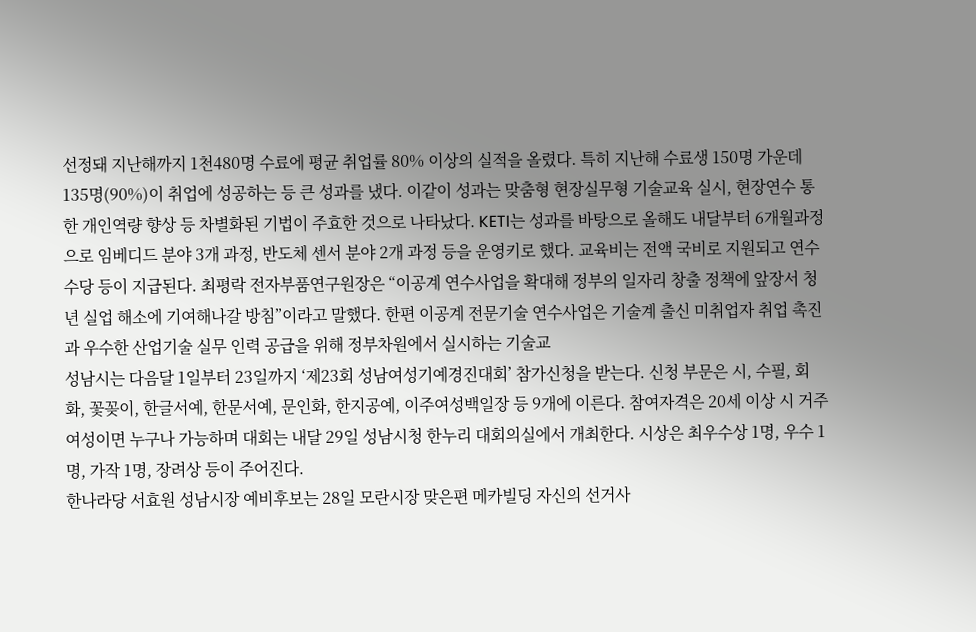선정돼 지난해까지 1천480명 수료에 평균 취업률 80% 이상의 실적을 올렸다. 특히 지난해 수료생 150명 가운데 135명(90%)이 취업에 성공하는 등 큰 성과를 냈다. 이같이 성과는 맞춤형 현장실무형 기술교육 실시, 현장연수 통한 개인역량 향상 등 차별화된 기법이 주효한 것으로 나타났다. KETI는 성과를 바탕으로 올해도 내달부터 6개월과정으로 임베디드 분야 3개 과정, 반도체 센서 분야 2개 과정 등을 운영키로 했다. 교육비는 전액 국비로 지원되고 연수수당 등이 지급된다. 최평락 전자부품연구원장은 “이공계 연수사업을 확대해 정부의 일자리 창출 정책에 앞장서 청년 실업 해소에 기여해나갈 방침”이라고 말했다. 한편 이공계 전문기술 연수사업은 기술계 출신 미취업자 취업 촉진과 우수한 산업기술 실무 인력 공급을 위해 정부차원에서 실시하는 기술교
성남시는 다음달 1일부터 23일까지 ‘제23회 성남여성기예경진대회’ 참가신청을 받는다. 신청 부문은 시, 수필, 회화, 꽃꽂이, 한글서예, 한문서예, 문인화, 한지공예, 이주여성백일장 등 9개에 이른다. 참여자격은 20세 이상 시 거주 여성이면 누구나 가능하며 대회는 내달 29일 성남시청 한누리 대회의실에서 개최한다. 시상은 최우수상 1명, 우수 1명, 가작 1명, 장려상 등이 주어진다.
한나라당 서효원 성남시장 예비후보는 28일 모란시장 맞은편 메카빌딩 자신의 선거사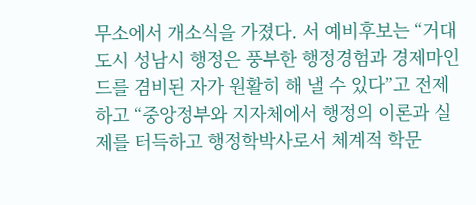무소에서 개소식을 가졌다. 서 예비후보는 “거대도시 성남시 행정은 풍부한 행정경험과 경제마인드를 겸비된 자가 원활히 해 낼 수 있다”고 전제하고 “중앙정부와 지자체에서 행정의 이론과 실제를 터득하고 행정학박사로서 체계적 학문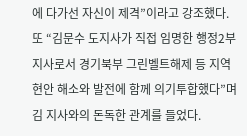에 다가선 자신이 제격”이라고 강조했다. 또 “김문수 도지사가 직접 임명한 행정2부지사로서 경기북부 그린벨트해제 등 지역현안 해소와 발전에 함께 의기투합했다”며 김 지사와의 돈독한 관계를 들었다.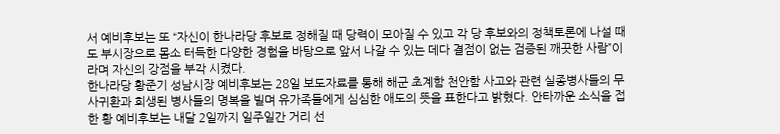서 예비후보는 또 “자신이 한나라당 후보로 정해질 때 당력이 모아질 수 있고 각 당 후보와의 정책토론에 나설 때도 부시장으로 몸소 터득한 다양한 경험을 바탕으로 앞서 나갈 수 있는 데다 결점이 없는 검증된 깨끗한 사람”이라며 자신의 강점을 부각 시켰다.
한나라당 황준기 성남시장 예비후보는 28일 보도자료를 통해 해군 초계함 천안함 사고와 관련 실종병사들의 무사귀환과 희생된 병사들의 명복을 빌며 유가족들에게 심심한 애도의 뜻을 표한다고 밝혔다. 안타까운 소식을 접한 황 예비후보는 내달 2일까지 일주일간 거리 선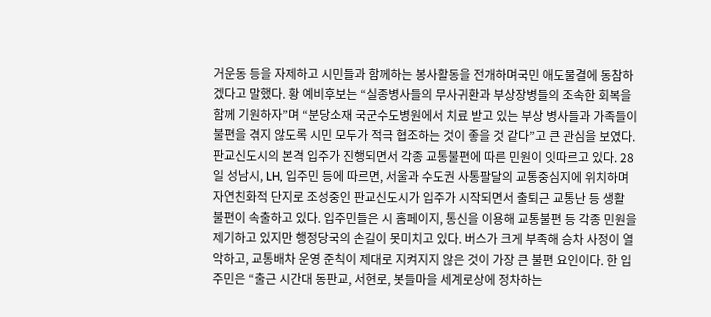거운동 등을 자제하고 시민들과 함께하는 봉사활동을 전개하며국민 애도물결에 동참하겠다고 말했다. 황 예비후보는 “실종병사들의 무사귀환과 부상장병들의 조속한 회복을 함께 기원하자”며 “분당소재 국군수도병원에서 치료 받고 있는 부상 병사들과 가족들이 불편을 겪지 않도록 시민 모두가 적극 협조하는 것이 좋을 것 같다”고 큰 관심을 보였다.
판교신도시의 본격 입주가 진행되면서 각종 교통불편에 따른 민원이 잇따르고 있다. 28일 성남시, LH, 입주민 등에 따르면, 서울과 수도권 사통팔달의 교통중심지에 위치하며 자연친화적 단지로 조성중인 판교신도시가 입주가 시작되면서 출퇴근 교통난 등 생활 불편이 속출하고 있다. 입주민들은 시 홈페이지, 통신을 이용해 교통불편 등 각종 민원을 제기하고 있지만 행정당국의 손길이 못미치고 있다. 버스가 크게 부족해 승차 사정이 열악하고, 교통배차 운영 준칙이 제대로 지켜지지 않은 것이 가장 큰 불편 요인이다. 한 입주민은 “출근 시간대 동판교, 서현로, 봇들마을 세계로상에 정차하는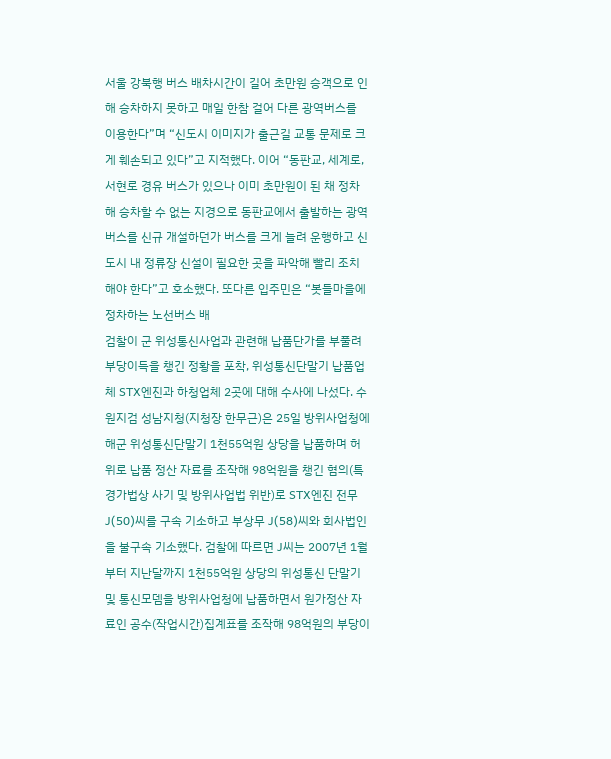서울 강북행 버스 배차시간이 길어 초만원 승객으로 인해 승차하지 못하고 매일 한참 걸어 다른 광역버스를 이용한다”며 “신도시 이미지가 출근길 교통 문제로 크게 훼손되고 있다”고 지적했다. 이어 “동판교, 세계로, 서현로 경유 버스가 있으나 이미 초만원이 된 채 정차해 승차할 수 없는 지경으로 동판교에서 출발하는 광역버스를 신규 개설하던가 버스를 크게 늘려 운행하고 신도시 내 정류장 신설이 필요한 곳을 파악해 빨리 조치해야 한다”고 호소했다. 또다른 입주민은 “봇들마을에 정차하는 노선버스 배
검찰이 군 위성통신사업과 관련해 납품단가를 부풀려 부당이득을 챙긴 정황을 포착, 위성통신단말기 납품업체 STX엔진과 하청업체 2곳에 대해 수사에 나섰다. 수원지검 성남지청(지청장 한무근)은 25일 방위사업청에 해군 위성통신단말기 1천55억원 상당을 납품하며 허위로 납품 정산 자료를 조작해 98억원을 챙긴 혐의(특경가법상 사기 및 방위사업법 위반)로 STX엔진 전무 J(50)씨를 구속 기소하고 부상무 J(58)씨와 회사법인을 불구속 기소했다. 검찰에 따르면 J씨는 2007년 1월부터 지난달까지 1천55억원 상당의 위성통신 단말기 및 통신모뎀을 방위사업청에 납품하면서 원가정산 자료인 공수(작업시간)집계표를 조작해 98억원의 부당이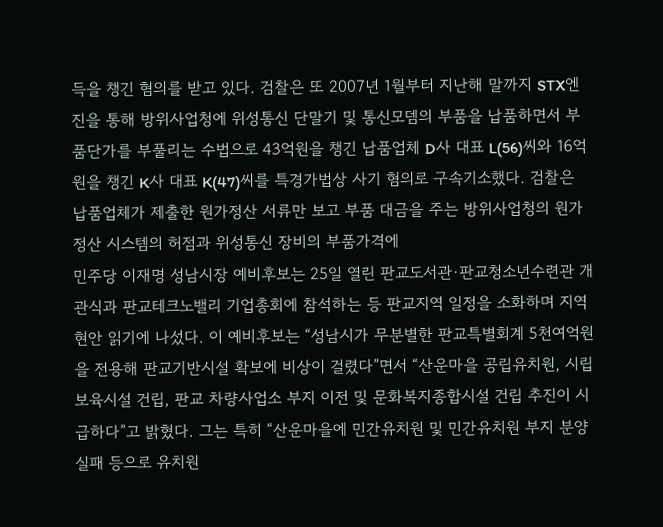득을 챙긴 혐의를 받고 있다. 검찰은 또 2007년 1월부터 지난해 말까지 STX엔진을 통해 방위사업청에 위성통신 단말기 및 통신모뎀의 부품을 납품하면서 부품단가를 부풀리는 수법으로 43억원을 챙긴 납품업체 D사 대표 L(56)씨와 16억원을 챙긴 K사 대표 K(47)씨를 특경가법상 사기 혐의로 구속기소했다. 검찰은 납품업체가 제출한 원가정산 서류만 보고 부품 대금을 주는 방위사업청의 원가정산 시스템의 허점과 위성통신 장비의 부품가격에
민주당 이재명 성남시장 예비후보는 25일 열린 판교도서관·판교청소년수련관 개관식과 판교테크노밸리 기업총회에 참석하는 등 판교지역 일정을 소화하며 지역현안 읽기에 나섰다. 이 예비후보는 “성남시가 무분별한 판교특별회계 5천여억원을 전용해 판교기반시설 확보에 비상이 걸렸다”면서 “산운마을 공립유치원, 시립 보육시설 건립, 판교 차량사업소 부지 이전 및 문화복지종합시설 건립 추진이 시급하다”고 밝혔다. 그는 특히 “산운마을에 민간유치원 및 민간유치원 부지 분양 실패 등으로 유치원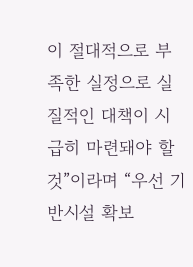이 절대적으로 부족한 실정으로 실질적인 대책이 시급히 마련돼야 할 것”이라며 “우선 기반시설 확보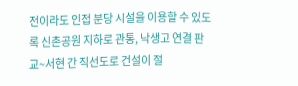전이라도 인접 분당 시설을 이용할 수 있도록 신촌공원 지하로 관통, 낙생고 연결 판교~서현 간 직선도로 건설이 절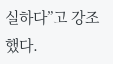실하다”고 강조했다.